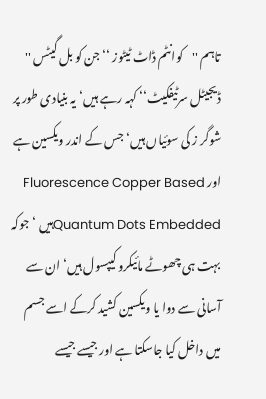تاہم ''کوانٹم ڈاٹ ٹیٹوز ‘‘جن کو بل گیٹس '' ڈیجیٹل سرٹیفکیٹ‘‘ کہہ رہے ہیں‘یہ بنیادی طور پر شوگر ز کی سوئیاں ہیں‘ جس کے اندر ویکسین ہے اور Fluorescence Copper Based Quantum Dots Embeddedہیں ‘جوکہ بہت ہی چھوٹے مائیکرو کیپسول ہیں‘ ان سے آسانی سے دوا یا ویکسین کشید کرکے اسے جسم میں داخل کیا جاسکتا ہے اور جیسے جیسے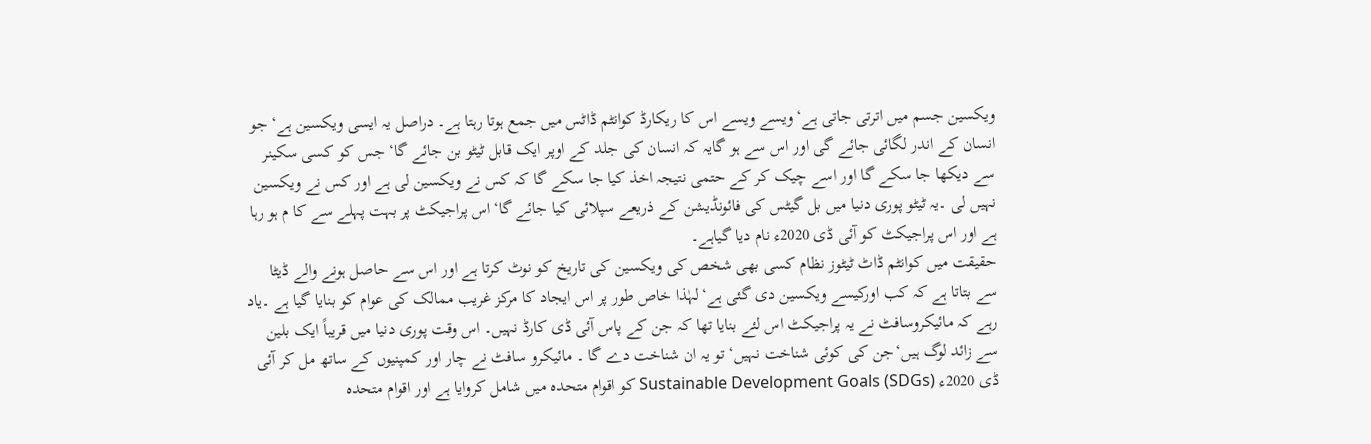ویکسین جسم میں اترتی جاتی ہے‘ ویسے ویسے اس کا ریکارڈ کوانٹم ڈاٹس میں جمع ہوتا رہتا ہے۔ دراصل یہ ایسی ویکسین ہے‘ جو انسان کے اندر لگائی جائے گی اور اس سے ہو گایہ کہ انسان کی جلد کے اوپر ایک قابل ٹیٹو بن جائے گا‘ جس کو کسی سکینر سے دیکھا جا سکے گا اور اسے چیک کر کے حتمی نتیجہ اخذ کیا جا سکے گا کہ کس نے ویکسین لی ہے اور کس نے ویکسین نہیں لی ۔یہ ٹیٹو پوری دنیا میں بل گیٹس کی فائونڈیشن کے ذریعے سپلائی کیا جائے گا‘اس پراجیکٹ پر بہت پہلے سے کا م ہو رہا ہے اور اس پراجیکٹ کو آئی ڈی 2020ء نام دیا گیاہے۔
حقیقت میں کوانٹم ڈاٹ ٹیٹوز نظام کسی بھی شخص کی ویکسین کی تاریخ کو نوٹ کرتا ہے اور اس سے حاصل ہونے والے ڈیٹا سے بتاتا ہے کہ کب اورکیسے ویکسین دی گئی ہے‘لہٰذا خاص طور پر اس ایجاد کا مرکز غریب ممالک کی عوام کو بنایا گیا ہے ۔یاد رہے کہ مائیکروسافٹ نے یہ پراجیکٹ اس لئے بنایا تھا کہ جن کے پاس آئی ڈی کارڈ نہیں۔ اس وقت پوری دنیا میں قریباً ایک بلین سے زائد لوگ ہیں‘جن کی کوئی شناخت نہیں‘ تو یہ ان شناخت دے گا ۔ مائیکرو سافٹ نے چار اور کمپنیوں کے ساتھ مل کر آئی ڈی 2020ء Sustainable Development Goals (SDGs) کو اقوام متحدہ میں شامل کروایا ہے اور اقوام متحدہ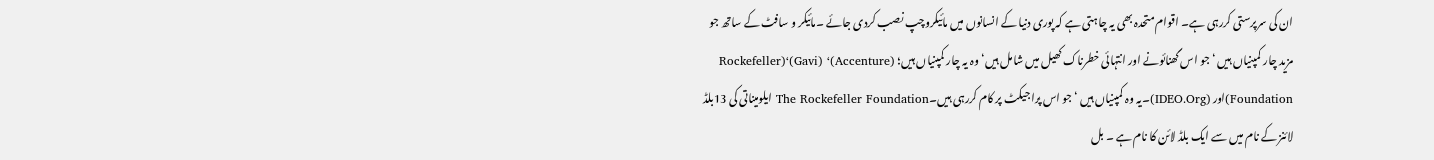ان کی سرپرستی کررہی ہے۔ اقوام متحدہ بھی یہ چاہتی ہے کہ پوری دنیا کے انسانوں میں مائیکروچپ نصب کردی جائے ۔مائیکر و سافٹ کے ساتھ جو مزید چار کمپنیاں ہیں ‘جو اس گھنائونے اور انتہائی خطرناک کھیل میں شامل ہیں‘ وہ یہ چار کمپنیاں ہیں؛ (Accenture)‘ (Gavi)‘(Rockefeller Foundation)اور (IDEO.Org)۔یہ وہ کمپنیاں ہیں ‘جو اس پراجیکٹ پر کام کررہی ہیں۔The Rockefeller Foundation ایلومیناتی کی 13بلڈ لائنز کے نام میں سے ایک بلڈ لائن کا نام ہے ۔ بل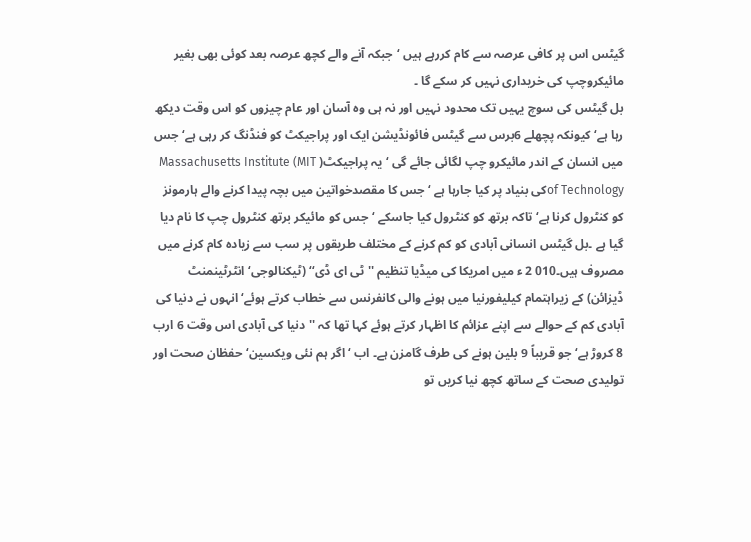گیٹس اس پر کافی عرصہ سے کام کررہے ہیں ‘جبکہ آنے والے کچھ عرصہ بعد کوئی بھی بغیر مائیکروچپ کی خریداری نہیں کر سکے گا ۔
بل گیٹس کی سوچ یہیں تک محدود نہیں اور نہ ہی وہ آسان اور عام چیزوں کو اس وقت دیکھ رہا ہے‘ کیونکہ پچھلے 6برس سے گیٹس فائونڈیشن ایک اور پراجیکٹ کو فنڈنگ کر رہی ہے‘ جس میں انسان کے اندر مائیکرو چپ لگائی جائے گی ‘یہ پراجیکٹ( MIT) Massachusetts Institute of Technologyکی بنیاد پر کیا جارہا ہے ‘ جس کا مقصدخواتین میں بچہ پیدا کرنے والے ہارمونز کو کنٹرول کرنا ہے‘ تاکہ برتھ کو کنٹرول کیا جاسکے ‘جس کو مائیکر برتھ کنٹرول چپ کا نام دیا گیا ہے ۔بل گیٹس انسانی آبادی کو کم کرنے کے مختلف طریقوں پر سب سے زیادہ کام کرنے میں مصروف ہیں۔010 2 ء میں امریکا کی میڈیا تنظیم ''ٹی ای ڈی‘‘ (ٹیکنالوجی‘ انٹرٹینمنٹ ڈیزائن) کے زیراہتمام کیلیفورنیا میں ہونے والی کانفرنس سے خطاب کرتے ہوئے‘ انہوں نے دنیا کی آبادی کم کے حوالے سے اپنے عزائم کا اظہار کرتے ہوئے کہا تھا کہ ''دنیا کی آبادی اس وقت 6 ارب 8 کروڑ ہے‘ جو قریباً 9 بلین ہونے کی طرف گامزن ہے۔ اب ‘ اگر ہم نئی ویکسین‘ حفظان صحت اور تولیدی صحت کے ساتھ کچھ نیا کریں تو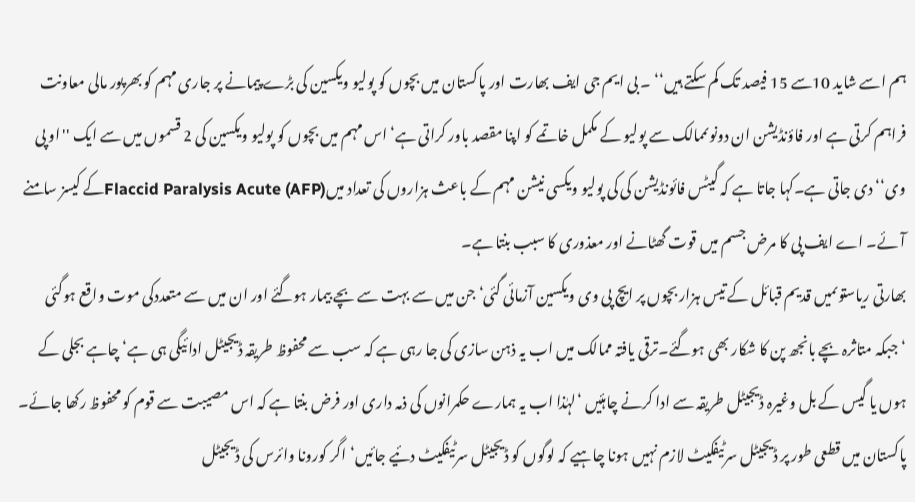ہم اسے شاید 10سے 15 فیصد تک کم سکتے ہیں‘‘ ۔ بی ایم جی ایف بھارت اور پاکستان میں بچوں کو پولیو ویکسین کی بڑے پیمانے پر جاری مہم کو بھرپور مالی معاونت فراہم کرتی ہے اور فاؤنڈیشن ان دونوںممالک سے پولیو کے مکمل خاتمے کو اپنا مقصد باور کراتی ہے‘ اس مہم میں بچوں کو پولیو ویکسین کی 2 قسموں میں سے ایک ''او پی وی‘‘ دی جاتی ہے۔کہا جاتا ہے کہ گیٹس فائونڈیشن کی کی پولیو ویکسی نیشن مہم کے باعث ہزاروں کی تعداد میں(AFP) Flaccid Paralysis Acuteکے کیسز سامنے آئے۔ اے ایف پی کا مرض جسم میں قوت گھٹانے اور معذوری کا سبب بنتا ہے۔
بھارتی ریاستوںمیں قدیم قبائل کے تیس ہزار بچوں پر ایچ پی وی ویکسین آزمائی گئی‘ جن میں سے بہت سے بچے بیمار ہوگئے اور ان میں سے متعددکی موت واقع ہوگئی ‘جبکہ متاثرہ بچے بانجھ پن کا شکار بھی ہوگئے۔ترقی یافتہ ممالک میں اب یہ ذہن سازی کی جا رہی ہے کہ سب سے محفوظ طریقہ ڈیجیٹل ادائیگی ہی ہے‘ چاہے بجلی کے ہوں یا گیس کے بل وغیرہ ڈیجیٹل طریقہ سے ادا کرنے چاہئیں ‘لہٰذا اب یہ ہمارے حکمرانوں کی ذمہ داری اور فرض بنتا ہے کہ اس مصیبت سے قوم کو محفوظ رکھا جائے۔ پاکستان میں قطعی طور پر ڈیجیٹل سرٹیفکیٹ لازم نہیں ہونا چاہیے کہ لوگوں کو ڈیجیٹل سرٹیفکیٹ دئیے جائیں‘اگر کورونا وائرس کی ڈیجیٹل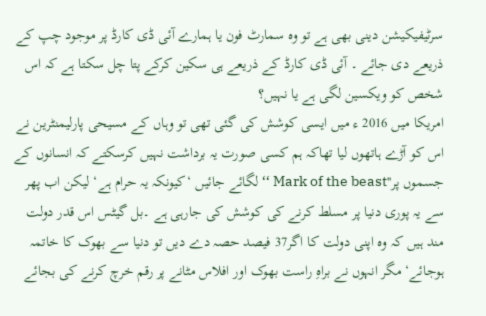سرٹیفیکیشن دینی بھی ہے تو وہ سمارٹ فون یا ہمارے آئی ڈی کارڈ پر موجود چپ کے ذریعے دی جائے ۔ آئی ڈی کارڈ کے ذریعے ہی سکین کرکے پتا چل سکتا ہے کہ اس شخص کو ویکسین لگی ہے یا نہیں؟
امریکا میں 2016 ء میں ایسی کوشش کی گئی تھی تو وہاں کے مسیحی پارلیمنٹرین نے اس کو آڑے ہاتھوں لیا تھاکہ ہم کسی صورت یہ برداشت نہیں کرسکتے کہ انسانوں کے جسموں پر''Mark of the beast ‘‘ لگائے جائیں ‘کیونکہ یہ حرام ہے‘ لیکن اب پھر سے یہ پوری دنیا پر مسلط کرنے کی کوشش کی جارہی ہے ۔بل گیٹس اس قدر دولت مند ہیں کہ وہ اپنی دولت کا اگر37 فیصد حصہ دے دیں تو دنیا سے بھوک کا خاتمہ ہوجائے‘ مگر انہوں نے براہِ راست بھوک اور افلاس مٹانے پر رقم خرچ کرنے کی بجائے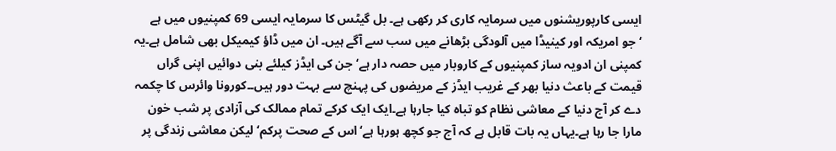ایسی کارپوریشنوں میں سرمایہ کاری کر رکھی ہے۔ بل گیٹس کا سرمایہ ایسی 69 کمپنیوں میں ہے ‘جو امریکہ اور کینیڈا میں آلودگی بڑھانے میں سب سے آگے ہیں۔ ان میں ڈاؤ کیمیکل بھی شامل ہے۔یہ کمپنی ان ادویہ ساز کمپنیوں کے کاروبار میں حصہ دار ہے‘ جن کی ایڈز کیلئے بنی دوائیں اپنی گراں قیمت کے باعث دنیا بھر کے غریب ایڈز کے مریضوں کی پہنچ سے بہت دور ہیں۔۔کورونا وائرس کا چکمہ دے کر آج دنیا کے معاشی نظام کو تباہ کیا جارہا ہے۔ایک ایک کرکے تمام ممالک کی آزادی پر شب خون مارا جا رہا ہے۔یہاں یہ بات قابل ہے کہ آج جو کچھ ہورہا ہے‘ اس کے صحت پرکم‘ لیکن معاشی زندگی پر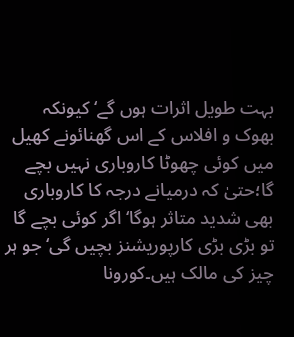بہت طویل اثرات ہوں گے‘ کیونکہ بھوک و افلاس کے اس گھنائونے کھیل میں کوئی چھوٹا کاروباری نہیں بچے گا؛حتیٰ کہ درمیانے درجہ کا کاروباری بھی شدید متاثر ہوگا‘ اگر کوئی بچے گا تو بڑی بڑی کارپوریشنز بچیں گی‘ جو ہر چیز کی مالک ہیں۔کورونا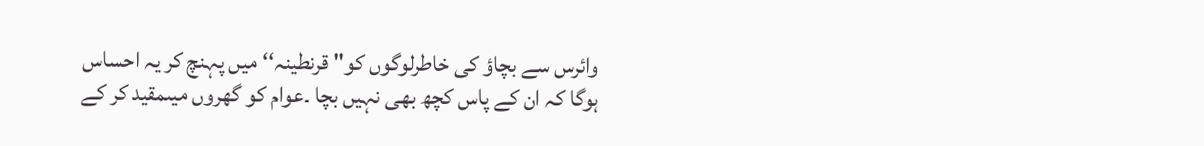وائرس سے بچاؤ کی خاطرلوگوں کو'' قرنطینہ‘‘ میں پہنچ کر یہ احساس ہوگا کہ ان کے پاس کچھ بھی نہیں بچا ۔عوام کو گھروں میںمقید کر کے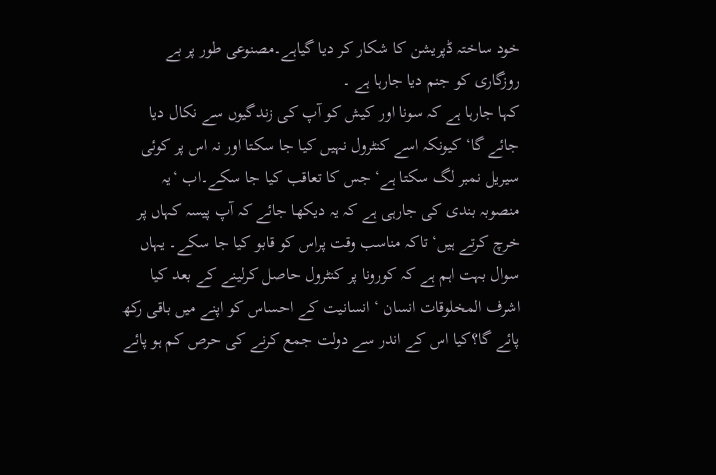خود ساختہ ڈپریشن کا شکار کر دیا گیاہے۔مصنوعی طور پر بے روزگاری کو جنم دیا جارہا ہے ۔
کہا جارہا ہے کہ سونا اور کیش کو آپ کی زندگیوں سے نکال دیا جائے گا‘ کیونکہ اسے کنٹرول نہیں کیا جا سکتا اور نہ اس پر کوئی سیریل نمبر لگ سکتا ہے‘ جس کا تعاقب کیا جا سکے۔اب ‘یہ منصوبہ بندی کی جارہی ہے کہ یہ دیکھا جائے کہ آپ پیسہ کہاں پر خرچ کرتے ہیں‘ تاکہ مناسب وقت پراس کو قابو کیا جا سکے۔ یہاں سوال بہت اہم ہے کہ کورونا پر کنٹرول حاصل کرلینے کے بعد کیا اشرف المخلوقات انسان ‘ انسانیت کے احساس کو اپنے میں باقی رکھ پائے گا؟کیا اس کے اندر سے دولت جمع کرنے کی حرص کم ہو پائے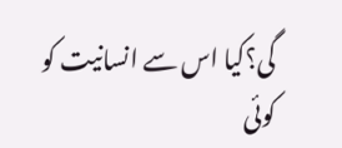گی؟کیا اس سے انسانیت کو کوئی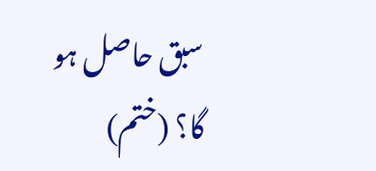سبق حاصل ہو گا؟ (ختم)